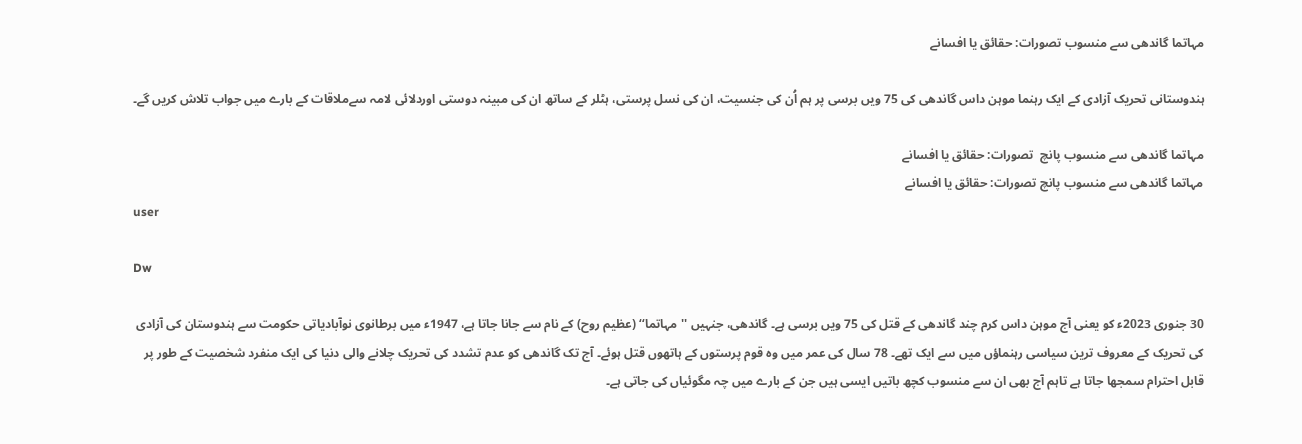مہاتما گاندھی سے منسوب تصورات: حقائق یا افسانے

ہندوستانی تحریک آزادی کے ایک رہنما موہن داس گاندھی کی 75 ویں برسی پر ہم اُن کی جنسیت، ان کی نسل پرستی، ہٹلر کے ساتھ ان کی مبینہ دوستی اوردلائی لامہ سےملاقات کے بارے میں جواب تلاش کریں گے۔

مہاتما گاندھی سے منسوب پانچ  تصورات: حقائق یا افسانے
مہاتما گاندھی سے منسوب پانچ تصورات: حقائق یا افسانے
user

Dw

30 جنوری 2023ء کو یعنی آج موہن داس کرم چند گاندھی کے قتل کی 75 ویں برسی ہے۔ گاندھی، جنہیں ''مہاتما‘‘ (عظیم روح) کے نام سے جانا جاتا ہے، 1947ء میں برطانوی نوآبادیاتی حکومت سے ہندوستان کی آزادی کی تحریک کے معروف ترین سیاسی رہنماؤں میں سے ایک تھے۔ 78 سال کی عمر میں وہ قوم پرستوں کے ہاتھوں قتل ہوئے۔ آج تک گاندھی کو عدم تشدد کی تحریک چلانے والی دنیا کی ایک منفرد شخصیت کے طور پر قابل احترام سمجھا جاتا ہے تاہم آج بھی ان سے منسوب کچھ باتیں ایسی ہیں جن کے بارے میں چہ مگوئیاں کی جاتی ہے۔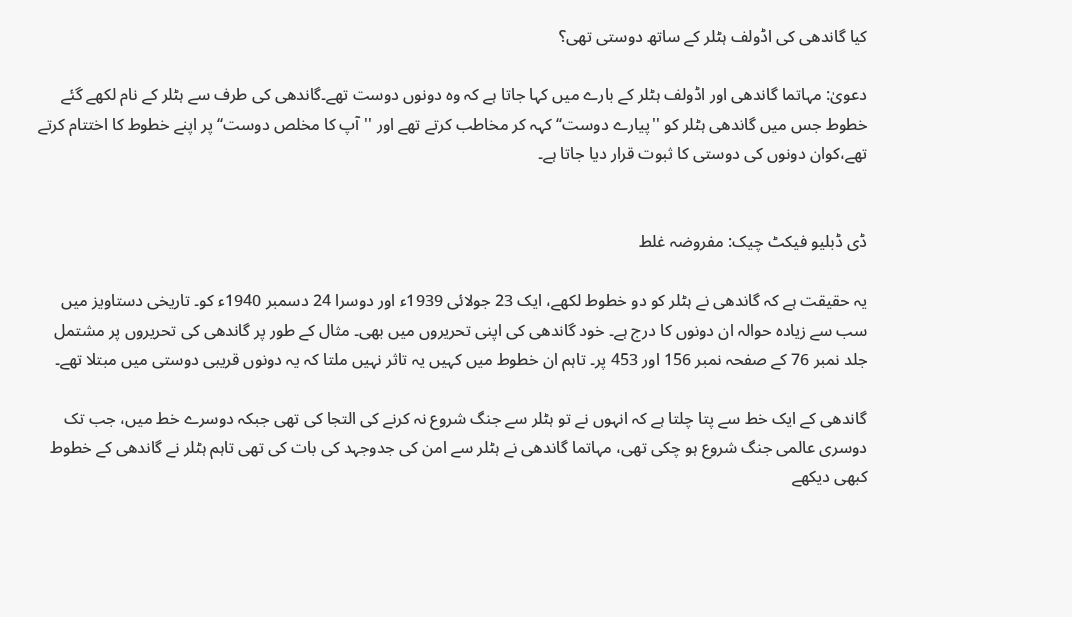کیا گاندھی کی اڈولف ہٹلر کے ساتھ دوستی تھی؟

دعویٰ: مہاتما گاندھی اور اڈولف ہٹلر کے بارے میں کہا جاتا ہے کہ وہ دونوں دوست تھے۔گاندھی کی طرف سے ہٹلر کے نام لکھے گئے خطوط جس میں گاندھی ہٹلر کو ''پیارے دوست‘‘ کہہ کر مخاطب کرتے تھے اور ''آپ کا مخلص دوست‘‘ پر اپنے خطوط کا اختتام کرتے تھے،کوان دونوں کی دوستی کا ثبوت قرار دیا جاتا ہے۔


ڈی ڈبلیو فیکٹ چیک: مفروضہ غلط

یہ حقیقت ہے کہ گاندھی نے ہٹلر کو دو خطوط لکھے، ایک 23 جولائی 1939ء اور دوسرا 24 دسمبر 1940ء کو۔ تاریخی دستاویز میں سب سے زیادہ حوالہ ان دونوں کا درج ہے۔ خود گاندھی کی اپنی تحریروں میں بھی۔ مثال کے طور پر گاندھی کی تحریروں پر مشتمل جلد نمبر 76 کے صفحہ نمبر 156 اور 453 پر۔ تاہم ان خطوط میں کہیں یہ تاثر نہیں ملتا کہ یہ دونوں قریبی دوستی میں مبتلا تھے۔

گاندھی کے ایک خط سے پتا چلتا ہے کہ انہوں نے تو ہٹلر سے جنگ شروع نہ کرنے کی التجا کی تھی جبکہ دوسرے خط میں، جب تک دوسری عالمی جنگ شروع ہو چکی تھی، مہاتما گاندھی نے ہٹلر سے امن کی جدوجہد کی بات کی تھی تاہم ہٹلر نے گاندھی کے خطوط کبھی دیکھے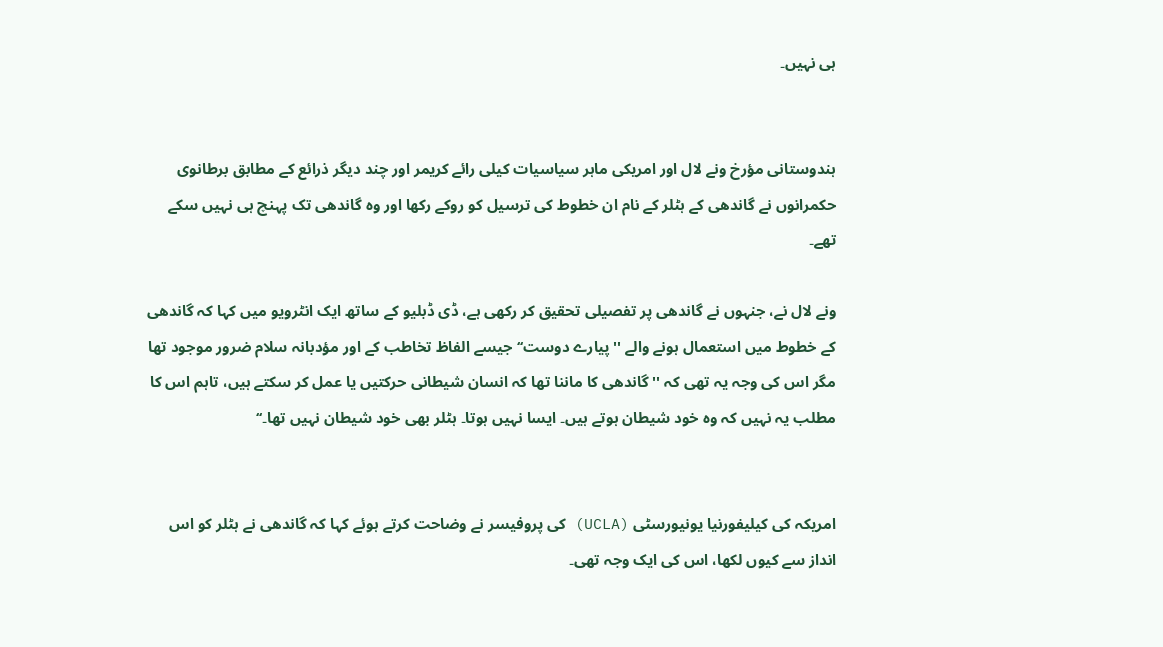ہی نہیں۔


ہندوستانی مؤرخ ونے لال اور امریکی ماہر سیاسیات کیلی رائے کریمر اور چند دیگر ذرائع کے مطابق برطانوی حکمرانوں نے گاندھی کے ہٹلر کے نام ان خطوط کی ترسیل کو روکے رکھا اور وہ گاندھی تک پہنچ ہی نہیں سکے تھے۔

ونے لال نے، جنہوں نے گاندھی پر تفصیلی تحقیق کر رکھی ہے، ڈی ڈبلیو کے ساتھ ایک انٹرویو میں کہا کہ گاندھی کے خطوط میں استعمال ہونے والے ''پیارے دوست‘‘ جیسے الفاظ تخاطب کے اور مؤدبانہ سلام ضرور موجود تھا مگر اس کی وجہ یہ تھی کہ ''گاندھی کا ماننا تھا کہ انسان شیطانی حرکتیں یا عمل کر سکتے ہیں، تاہم اس کا مطلب یہ نہیں کہ وہ خود شیطان ہوتے ہیں۔ ایسا نہیں ہوتا۔ ہٹلر بھی خود شیطان نہیں تھا۔‘‘


امریکہ کی کیلیفورنیا یونیورسٹی (UCLA) کی پروفیسر نے وضاحت کرتے ہوئے کہا کہ گاندھی نے ہٹلر کو اس انداز سے کیوں لکھا، اس کی ایک وجہ تھی۔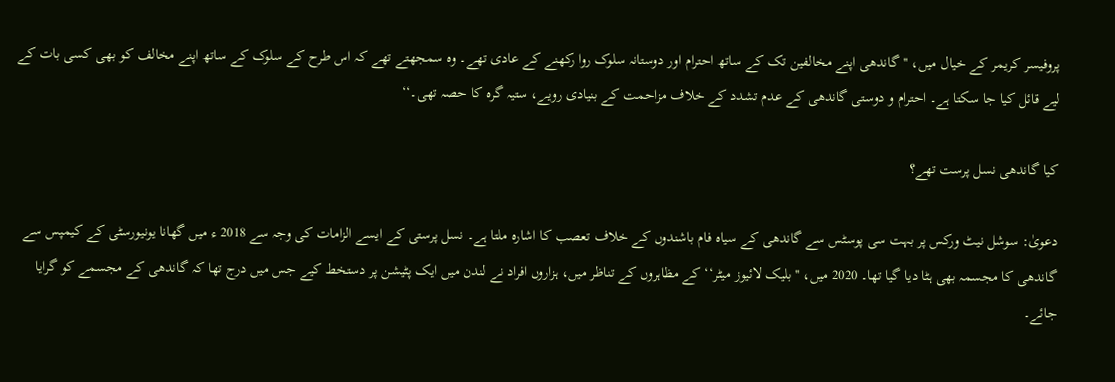پروفیسر کریمر کے خیال میں، ''گاندھی اپنے مخالفین تک کے ساتھ احترام اور دوستانہ سلوک روا رکھنے کے عادی تھے۔ وہ سمجھتے تھے کہ اس طرح کے سلوک کے ساتھ اپنے مخالف کو بھی کسی بات کے لیے قائل کیا جا سکتا ہے۔ احترام و دوستی گاندھی کے عدم تشدد کے خلاف مزاحمت کے بنیادی رویے، ستیہ گرہ کا حصہ تھی۔‘‘

کیا گاندھی نسل پرست تھے؟

دعویٰ: سوشل نیٹ ورکس پر بہت سی پوسٹس سے گاندھی کے سیاہ فام باشندوں کے خلاف تعصب کا اشارہ ملتا ہے۔ نسل پرستی کے ایسے الزامات کی وجہ سے 2018 ء میں گھانا یونیورسٹی کے کیمپس سے گاندھی کا مجسمہ بھی ہٹا دیا گیا تھا۔ 2020 میں، ''بلیک لائیوز میٹر‘‘ کے مظاہروں کے تناظر میں، ہزاروں افراد نے لندن میں ایک پٹیشن پر دستخط کیے جس میں درج تھا کہ گاندھی کے مجسمے کو گرایا جائے۔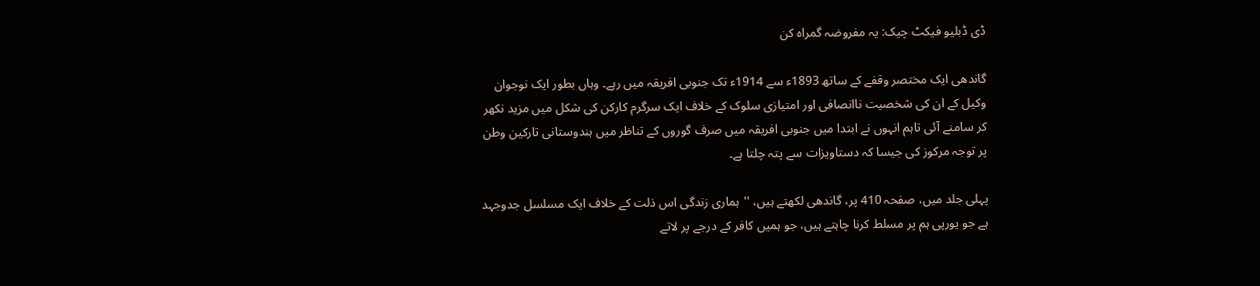ڈی ڈبلیو فیکٹ چیک: یہ مفروضہ گمراہ کن

گاندھی ایک مختصر وقفے کے ساتھ 1893ء سے 1914ء تک جنوبی افریقہ میں رہے۔ وہاں بطور ایک نوجوان وکیل کے ان کی شخصیت ناانصافی اور امتیازی سلوک کے خلاف ایک سرگرم کارکن کی شکل میں مزید نکھر کر سامنے آئی تاہم انہوں نے ابتدا میں جنوبی افریقہ میں صرف گوروں کے تناظر میں ہندوستانی تارکین وطن پر توجہ مرکوز کی جیسا کہ دستاویزات سے پتہ چلتا ہے۔

پہلی جلد میں، صفحہ 410 پر، گاندھی لکھتے ہیں، ''ہماری زندگی اس ذلت کے خلاف ایک مسلسل جدوجہد ہے جو یورپی ہم پر مسلط کرنا چاہتے ہیں، جو ہمیں کافر کے درجے پر لاتے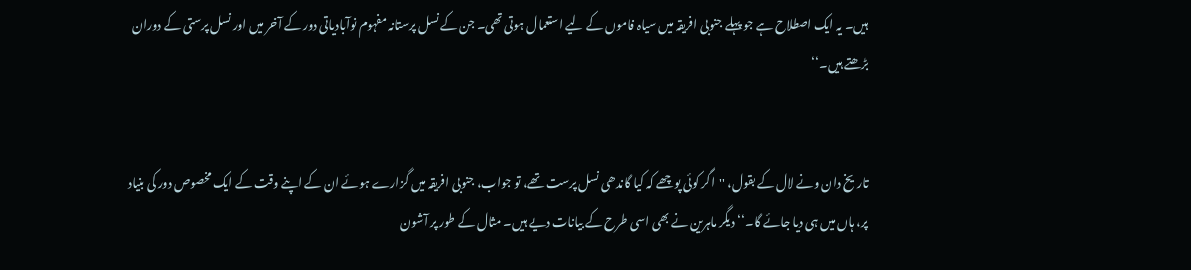ہیں۔ یہ ایک اصطلاح ہے جو پہلے جنوبی افریقہ میں سیاہ فاموں کے لیے استعمال ہوتی تھی۔ جن کے نسل پرستانہ مفہوم نوآبادیاتی دور کے آخر میں اور نسل پرستی کے دوران بڑھتے ہیں۔‘‘


تاریخ دان ونے لال کے بقول، ''اگر کوئی پوچھے کہ کیا گاندھی نسل پرست تھے، تو جواب، جنوبی افریقہ میں گزارے ہوئے ان کے اپنے وقت کے ایک مخصوص دور کی بنیاد پر، ہاں میں ہی دیا جائے گا۔‘‘ دیگر ماہرین نے بھی اسی طرح کے بیانات دیے ہیں۔ مثال کے طور پر آشون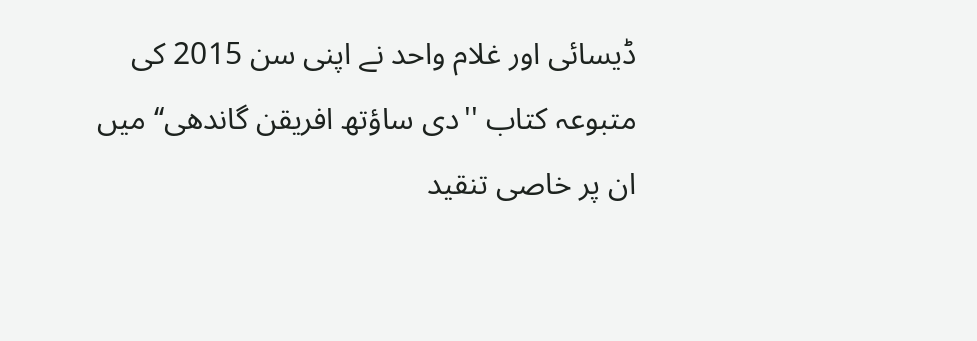ڈیسائی اور غلام واحد نے اپنی سن 2015 کی متبوعہ کتاب ''دی ساؤتھ افریقن گاندھی‘‘ میں ان پر خاصی تنقید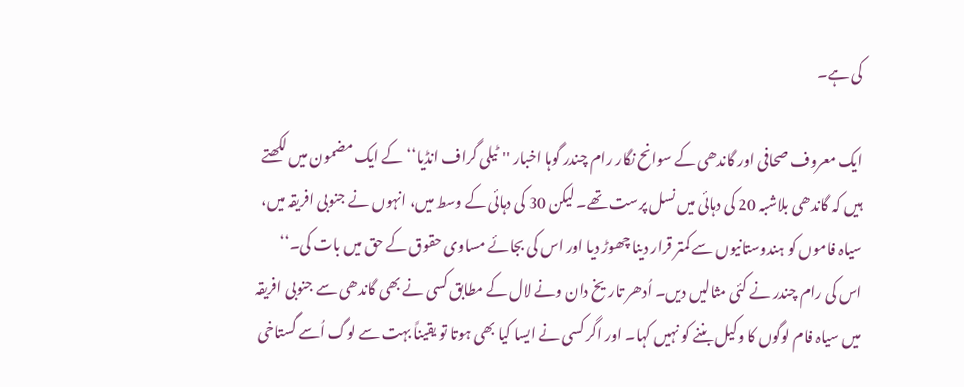کی ہے۔

ایک معروف صحافی اور گاندھی کے سوانح نگار رام چندر گوہا اخبار ''ٹیلی گراف انڈیا‘‘ کے ایک مضمون میں لکھتے ہیں کہ گاندھی بلاشبہ 20 کی دہائی میں نسل پرست تھے۔ لیکن 30 کی دہائی کے وسط میں، انہوں نے جنوبی افریقہ میں، سیاہ فاموں کو ہندوستانیوں سے کمتر قرار دینا چھوڑ دیا اور اس کی بجائے مساوی حقوق کے حق میں بات کی۔‘‘ اس کی رام چندر نے کئی مثالیں دیں۔ اُدھر تاریخ دان ونے لال کے مطابق کسی نے بھی گاندھی سے جنوبی افریقہ میں سیاہ فام لوگوں کا وکیل بننے کو نہیں کہا۔ اور اگر کسی نے ایسا کیا بھی ہوتا تو یقیناً بہت سے لوگ اُسے گستاخی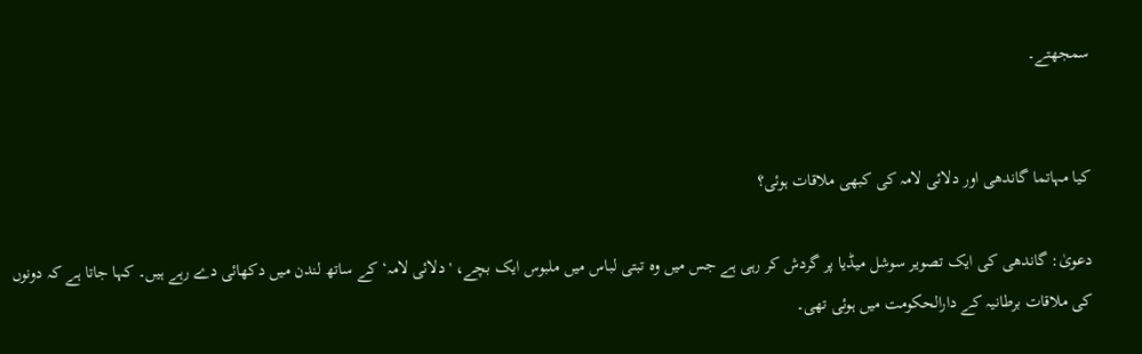سمجھتے۔


کیا مہاتما گاندھی اور دلائی لامہ کی کبھی ملاقات ہوئی؟

دعویٰ: گاندھی کی ایک تصویر سوشل میڈیا پر گردش کر رہی ہے جس میں وہ تبتی لباس میں ملبوس ایک بچے، 'دلائی لامہ‘ کے ساتھ لندن میں دکھائی دے رہے ہیں۔ کہا جاتا ہے کہ دونوں کی ملاقات برطانیہ کے دارالحکومت میں ہوئی تھی۔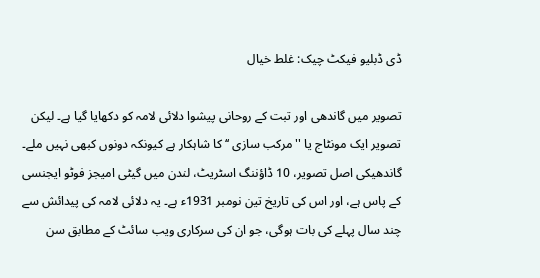ڈی ڈبلیو فیکٹ چیک: غلط خیال

تصویر میں گاندھی اور تبت کے روحانی پیشوا دلائی لامہ کو دکھایا گیا ہے۔ لیکن تصویر ایک مونٹاج یا ''مرکب سازی ‘‘ کا شاہکار ہے کیونکہ دونوں کبھی نہیں ملے۔ گاندھیکی اصل تصویر، 10 ڈاؤننگ اسٹریٹ، لندن میں گیٹی امیجز فوٹو ایجنسی کے پاس ہے، اور اس کی تاریخ تین نومبر 1931ء ہے۔ یہ دلائی لامہ کی پیدائش سے چند سال پہلے کی بات ہوگی، جو ان کی سرکاری ویب سائٹ کے مطابق سن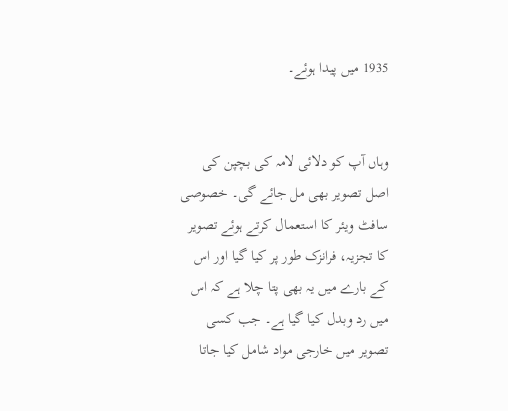1935 میں پیدا ہوئے۔


وہاں آپ کو دلائی لامہ کی بچپن کی اصل تصویر بھی مل جائے گی۔ خصوصی سافٹ ویئر کا استعمال کرتے ہوئے تصویر کا تجزیہ، فرانزک طور پر کیا گیا اور اس کے بارے میں یہ بھی پتا چلا ہے کہ اس میں رد وبدل کیا گیا ہے۔ جب کسی تصویر میں خارجی مواد شامل کیا جاتا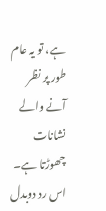ہے، تو یہ عام طور پر نظر آنے والے نشانات چھوڑتا ہے۔ اس رد دوبدل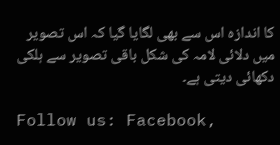کا اندازہ اس سے بھی لگایا گیا کہ اس تصویر میں دلائی لامہ کی شکل باقی تصویر سے ہلکی دکھائی دیتی ہے۔

Follow us: Facebook,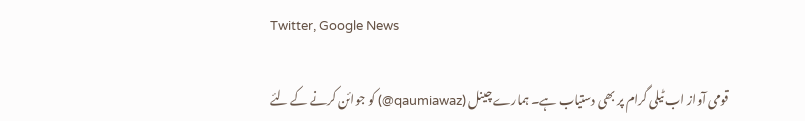Twitter, Google News

قومی آواز اب ٹیلی گرام پر بھی دستیاب ہے۔ ہمارے چینل (qaumiawaz@) کو جوائن کرنے کے لئے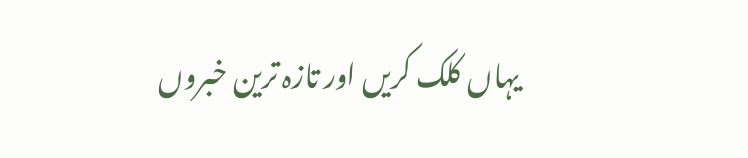یہاں کلک کریں اور تازہ ترین خبروں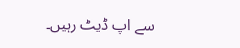سے اپ ڈیٹ رہیں۔